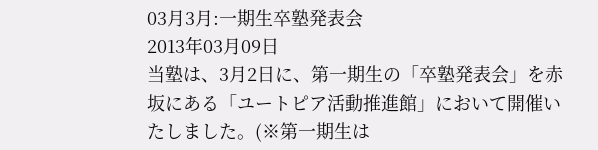03月3月:一期生卒塾発表会
2013年03月09日
当塾は、3月2日に、第一期生の「卒塾発表会」を赤坂にある「ユートピア活動推進館」において開催いたしました。(※第一期生は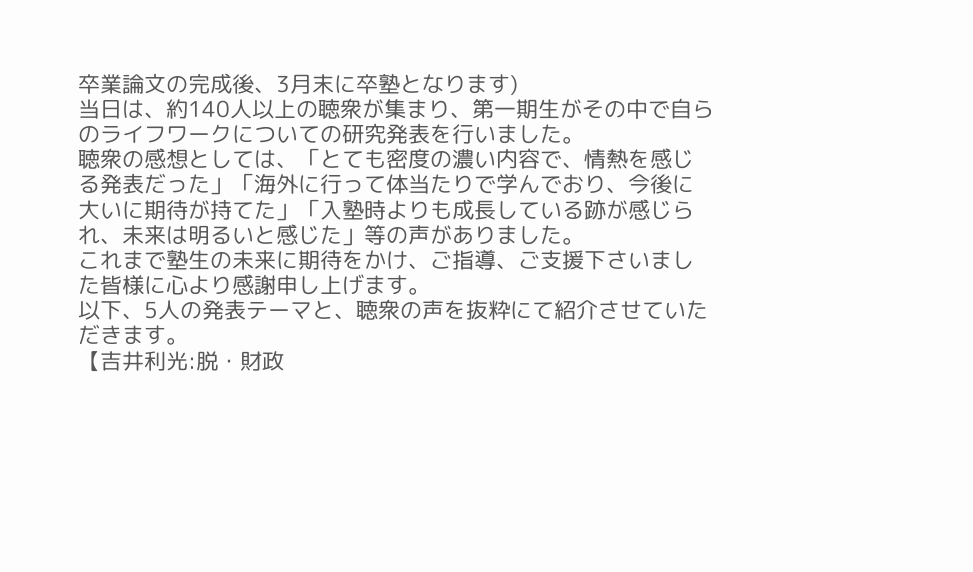卒業論文の完成後、3月末に卒塾となります)
当日は、約140人以上の聴衆が集まり、第一期生がその中で自らのライフワークについての研究発表を行いました。
聴衆の感想としては、「とても密度の濃い内容で、情熱を感じる発表だった」「海外に行って体当たりで学んでおり、今後に大いに期待が持てた」「入塾時よりも成長している跡が感じられ、未来は明るいと感じた」等の声がありました。
これまで塾生の未来に期待をかけ、ご指導、ご支援下さいました皆様に心より感謝申し上げます。
以下、5人の発表テーマと、聴衆の声を抜粋にて紹介させていただきます。
【吉井利光:脱・財政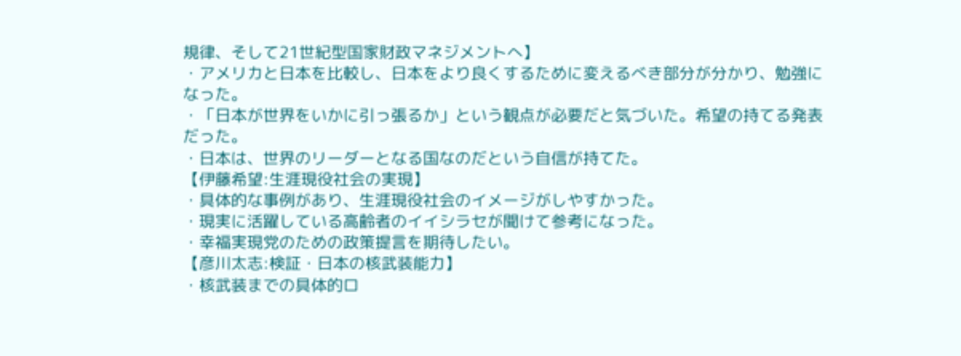規律、そして21世紀型国家財政マネジメントへ】
・アメリカと日本を比較し、日本をより良くするために変えるべき部分が分かり、勉強になった。
・「日本が世界をいかに引っ張るか」という観点が必要だと気づいた。希望の持てる発表だった。
・日本は、世界のリーダーとなる国なのだという自信が持てた。
【伊藤希望:生涯現役社会の実現】
・具体的な事例があり、生涯現役社会のイメージがしやすかった。
・現実に活躍している高齢者のイイシラセが聞けて参考になった。
・幸福実現党のための政策提言を期待したい。
【彦川太志:検証・日本の核武装能力】
・核武装までの具体的ロ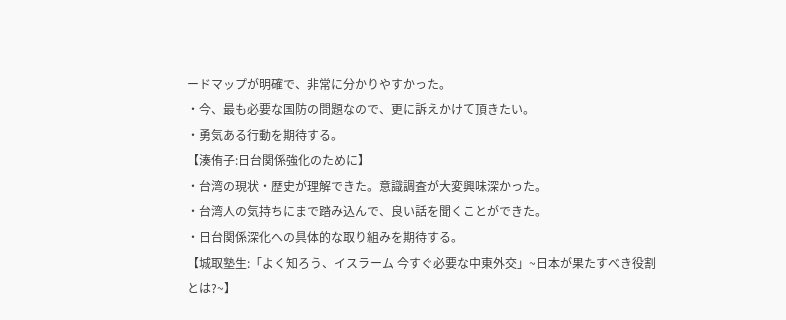ードマップが明確で、非常に分かりやすかった。
・今、最も必要な国防の問題なので、更に訴えかけて頂きたい。
・勇気ある行動を期待する。
【湊侑子:日台関係強化のために】
・台湾の現状・歴史が理解できた。意識調査が大変興味深かった。
・台湾人の気持ちにまで踏み込んで、良い話を聞くことができた。
・日台関係深化への具体的な取り組みを期待する。
【城取塾生:「よく知ろう、イスラーム 今すぐ必要な中東外交」~日本が果たすべき役割とは?~】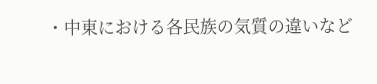・中東における各民族の気質の違いなど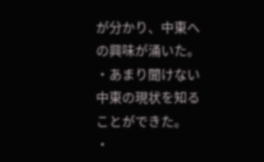が分かり、中東への興味が涌いた。
・あまり聞けない中東の現状を知ることができた。
・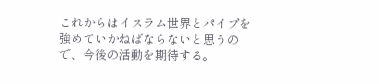これからはイスラム世界とパイプを強めていかねばならないと思うので、今後の活動を期待する。